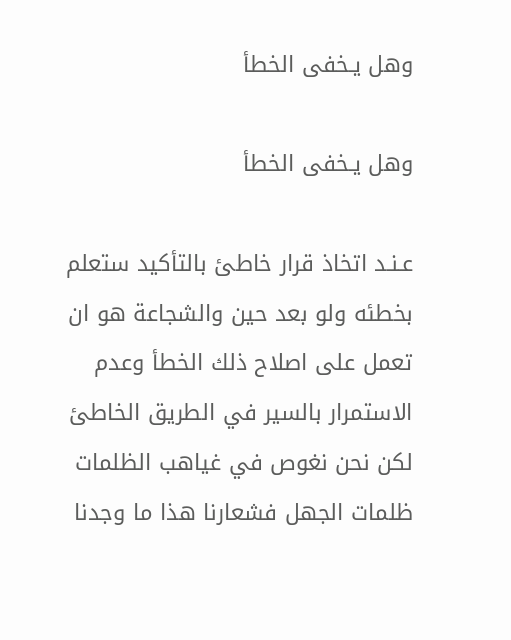وهل يـخفى الخطأ

وهل يـخفى الخطأ

عـنـد اتخاذ قرار خاطئ بالتأكيد ستعلم بخطئه ولو بعد حين والشجاعة هو ان تعمل على اصلاح ذلك الخطأ وعدم الاستمرار بالسير في الطريق الخاطئ لكن نحن نغوص في غياهب الظلمات ظلمات الجهل فشعارنا هذا ما وجدنا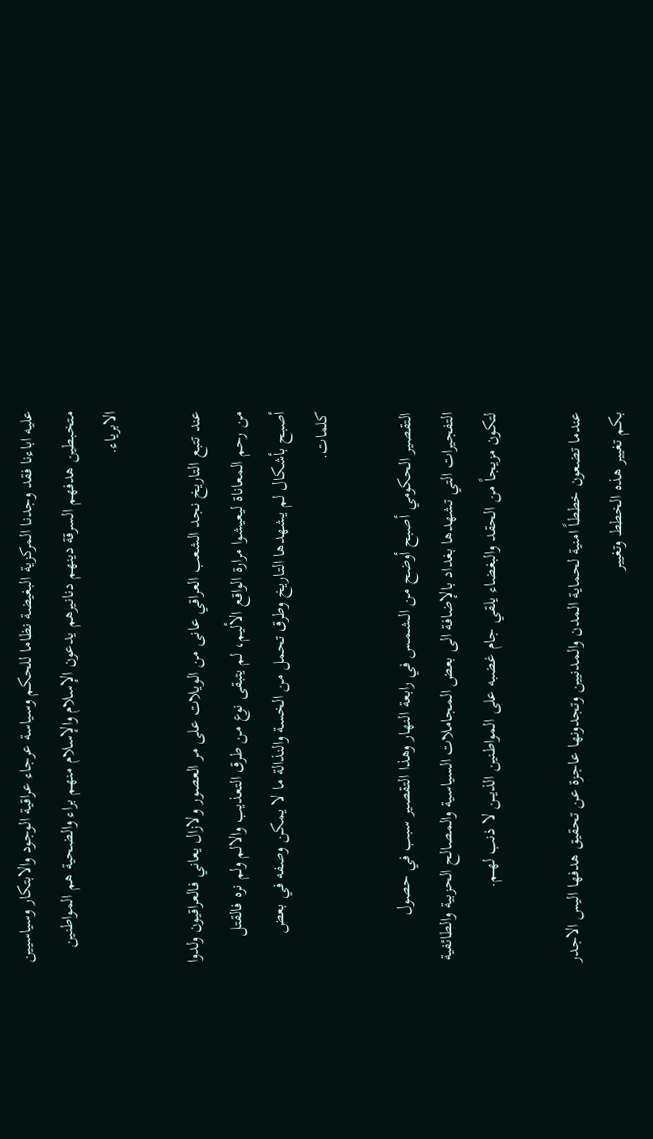عليه اباءنا فقد وجدنا المركزية البغيضة نظاما للحكم وسياسة عرجاء عراقية الوجود والابتكار وسياسيين متخبطين هدفهم السرقة دينهم دنانيرهم يدعون الإسلام والإسلام منهم براء والضحية هم المواطنين الابرياء.

عند تتبع التاريخ نجد الشعب العراقي عانى من الويلات على مر العصور ولازال يعاني فالعراقيون ولدوا من رحم المعاناة ليعيشوا مرارة الواقع الأليم، لم يتبقى نوع من طرق التعذيب والالم ولم نره فالقتل أصبح بأشكال لم يشهدها التاريخ وطرق تحمل من الخسة والنذالة ما لا يمكن وصفه في بعض كلمات.

التقصير الحكومي أصبح أوضح من الـشـمـس في رابعة النهار وهذا التقصير سبب في حصول التفجيرات التي تشهدها بغداد بالإضافة الى بعض المجاملات السياسية والمصالح الحزبية والطائفية لتكون مزيجاً من الحقد والبغضاء يلقي جام غضبه على المواطنين الذيــن لا ذنب لهــم.

عندما تضعون خططاً امنية لحماية المدن والمدنيين وتجدونها عاجزة عن تحقيق هدفها اليس الاجدر بكم تغيير هذه الخطط وتغيير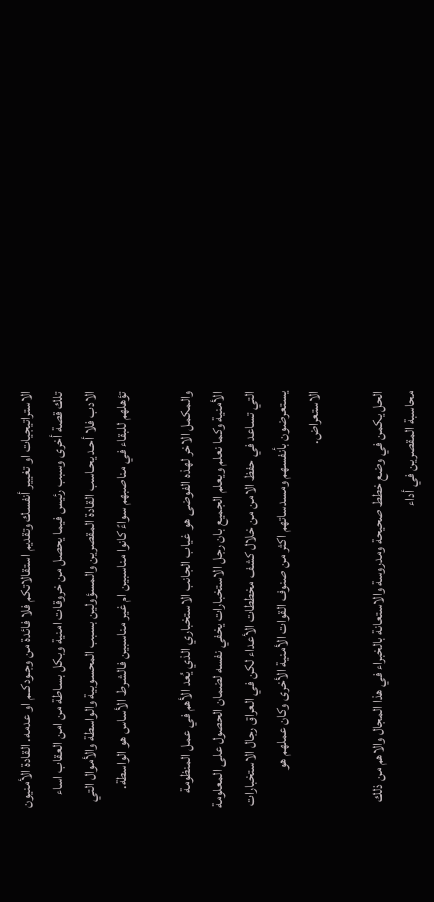الاستراتيجيات او تغيير أنفسك وتقديم استقالاتكم فلا فائدة من وجـودكــم او عدمه. القادة الأمنيون تلك قصة أخرى وسبب رئيس فيما يحصل من خروقات امنية وبكل بساطة من امن العقاب اساء الادب فلا أحـد يحـاسب القادة المقصرين والمسؤولين بسبب المحسوبية والواسطة والأموال التي تؤهلهم للبقاء في مناصبهم سواءً كانوا مناسبين ام غير مناسبين فالشرط الأساس هو الواسطة.

والمكمل الاخر لهذه الفوضى هو غياب الجانب الاستخباري الذي يُعد الأهم في عمل المنظومة الأمنية وكما نعلم ويعلم الجميع بان رجل الاستخبارات يخفي نفسه لضمان الحصول على المعلومة التي تساعد في حفظ الامن من خلال كشف مخططات الأعداء لكن في العراق رجال الاستخبارات يستعرضون بأنفسهم ومسدساتهم اكثر من صنوف القوات الأمنية الأخرى وكان عملهم هو الاستعراض.

الحل يكمن في وضع خطط صحيحة ومدروسة والاستعانة بالخبراء في هذا المجال والاهم من ذلك محاسبة المقصرين في أداء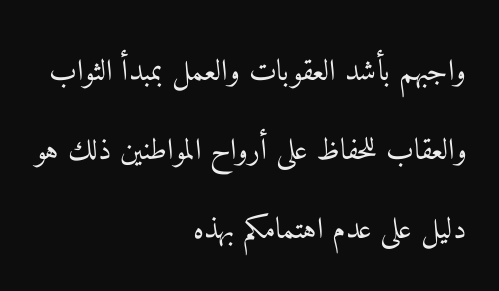واجبهم بأشد العقوبات والعمل بمبدأ الثواب والعقاب للحفاظ على أرواح المواطنين ذلك هو دليل على عدم اهتمامكم بهذه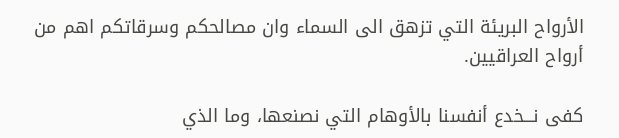الأرواح البريئة التي تزهق الى السماء وان مصالحكم وسرقاتكم اهم من أرواح العراقيين.

كفى نـــخدع أنفسنا بالأوهام التي نصنعها، وما الذي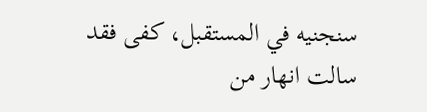سنجنيه في المستقبل، كفى فقد سالت انهار من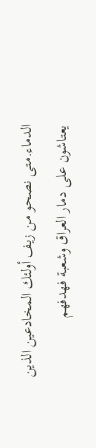الدماء.متى نصحو من زيف أولئك المخادعين الذين يعتاشون على دمار العراق وشعبة فهدفهم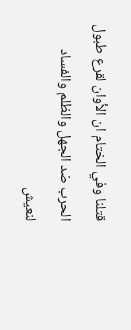قتلنا وفي الختام ان الأوان لقرع طبول الحرب ضد الجهل والظلم والفساد لنعيش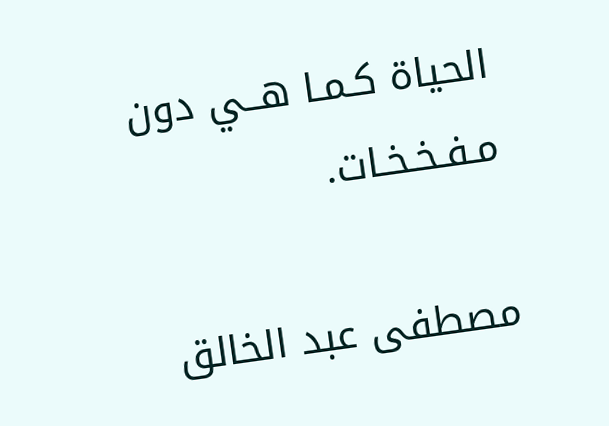الحياة كـمـا هــي دون مـفـخـخـات.

مصطفى عبد الخالق